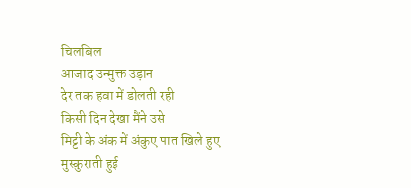चिलबिल
आजाद उन्मुक्त उड़ान
देर तक हवा में डोलती रही
किसी दिन देखा मैंने उसे
मिट्टी के अंक में अंकुए पात खिले हुए
मुस्कुराती हुई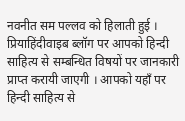नवनीत सम पल्लव को हिलाती हुई ।
प्रियाहिंदीवाइब ब्लॉग पर आपको हिन्दी साहित्य से सम्बन्धित विषयों पर जानकारी प्राप्त करायी जाएगी । आपको यहाँ पर हिन्दी साहित्य से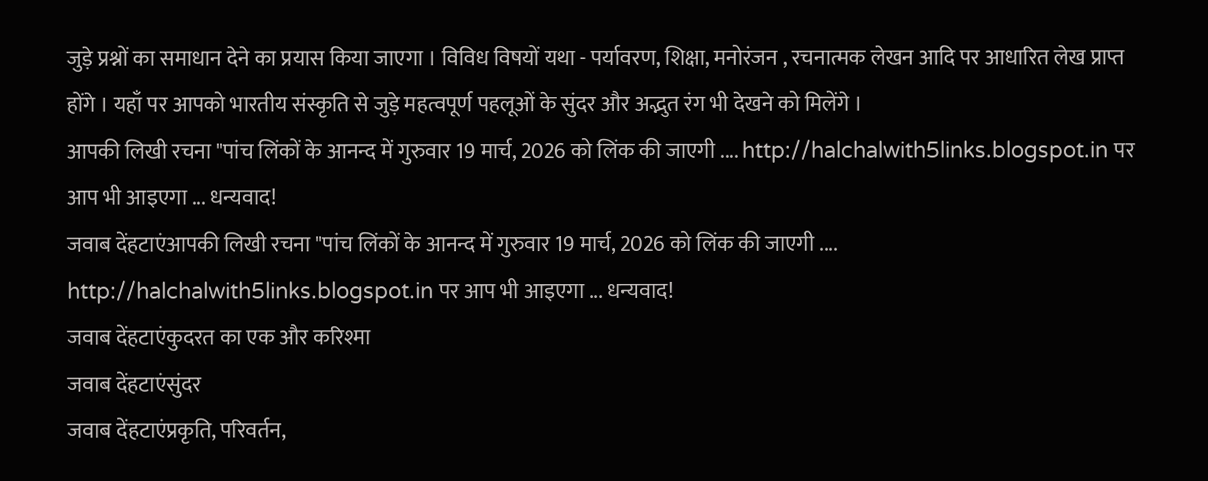जुड़े प्रश्नों का समाधान देने का प्रयास किया जाएगा । विविध विषयों यथा - पर्यावरण, शिक्षा, मनोरंजन , रचनात्मक लेखन आदि पर आधारित लेख प्राप्त होंगे । यहाँ पर आपको भारतीय संस्कृति से जुड़े महत्वपूर्ण पहलूओं के सुंदर और अद्भुत रंग भी देखने को मिलेंगे ।
आपकी लिखी रचना "पांच लिंकों के आनन्द में गुरुवार 19 मार्च, 2026 को लिंक की जाएगी .... http://halchalwith5links.blogspot.in पर आप भी आइएगा ... धन्यवाद!
जवाब देंहटाएंआपकी लिखी रचना "पांच लिंकों के आनन्द में गुरुवार 19 मार्च, 2026 को लिंक की जाएगी .... http://halchalwith5links.blogspot.in पर आप भी आइएगा ... धन्यवाद!
जवाब देंहटाएंकुदरत का एक और करिश्मा
जवाब देंहटाएंसुंदर
जवाब देंहटाएंप्रकृति, परिवर्तन,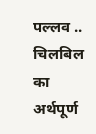पल्लव .. चिलबिल का अर्थपूर्ण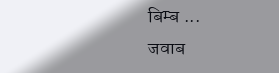बिम्ब ...
जवाब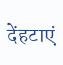देंहटाएं